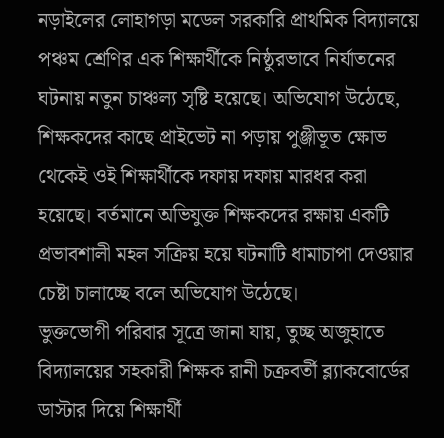নড়াইলের লোহাগড়া মডেল সরকারি প্রাথমিক বিদ্যালয়ে পঞ্চম শ্রেণির এক শিক্ষার্থীকে নিষ্ঠুরভাবে নির্যাতনের ঘটনায় নতুন চাঞ্চল্য সৃষ্টি হয়েছে। অভিযোগ উঠেছে, শিক্ষকদের কাছে প্রাইভেট না পড়ায় পুঞ্জীভূত ক্ষোভ থেকেই ওই শিক্ষার্থীকে দফায় দফায় মারধর করা হয়েছে। বর্তমানে অভিযুক্ত শিক্ষকদের রক্ষায় একটি প্রভাবশালী মহল সক্রিয় হয়ে ঘটনাটি ধামাচাপা দেওয়ার চেষ্টা চালাচ্ছে বলে অভিযোগ উঠেছে।
ভুক্তভোগী পরিবার সূত্রে জানা যায়, তুচ্ছ অজুহাতে বিদ্যালয়ের সহকারী শিক্ষক রানী চক্রবর্তী ব্ল্যাকবোর্ডের ডাস্টার দিয়ে শিক্ষার্থী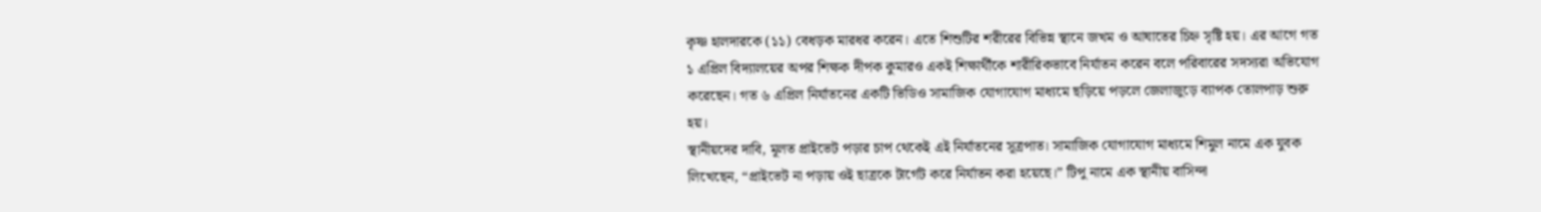কৃষ্ণ হালদারকে (১১) বেধড়ক মারধর করেন। এতে শিশুটির শরীরের বিভিন্ন স্থানে জখম ও আঘাতের চিহ্ন সৃষ্টি হয়। এর আগে গত ১ এপ্রিল বিদ্যালয়ের অপর শিক্ষক দীপক কুমারও একই শিক্ষার্থীকে শারীরিকভাবে নির্যাতন করেন বলে পরিবারের সদস্যরা অভিযোগ করেছেন। গত ৬ এপ্রিল নির্যাতনের একটি ভিডিও সামাজিক যোগাযোগ মাধ্যমে ছড়িয়ে পড়লে জেলাজুড়ে ব্যাপক তোলপাড় শুরু হয়।
স্থানীয়দের দাবি, মূলত প্রাইভেট পড়ার চাপ থেকেই এই নির্যাতনের সূত্রপাত। সামাজিক যোগাযোগ মাধ্যমে শিমুল নামে এক যুবক লিখেছেন, “প্রাইভেট না পড়ায় ওই ছাত্রকে টার্গেট করে নির্যাতন করা হয়েছে।” টিপু নামে এক স্থানীয় বাসিন্দা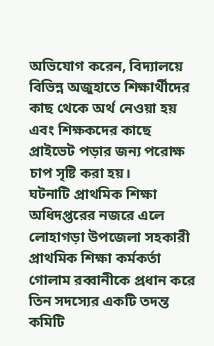অভিযোগ করেন, বিদ্যালয়ে বিভিন্ন অজুহাতে শিক্ষার্থীদের কাছ থেকে অর্থ নেওয়া হয় এবং শিক্ষকদের কাছে প্রাইভেট পড়ার জন্য পরোক্ষ চাপ সৃষ্টি করা হয়।
ঘটনাটি প্রাথমিক শিক্ষা অধিদপ্তরের নজরে এলে লোহাগড়া উপজেলা সহকারী প্রাথমিক শিক্ষা কর্মকর্তা গোলাম রব্বানীকে প্রধান করে তিন সদস্যের একটি তদন্ত কমিটি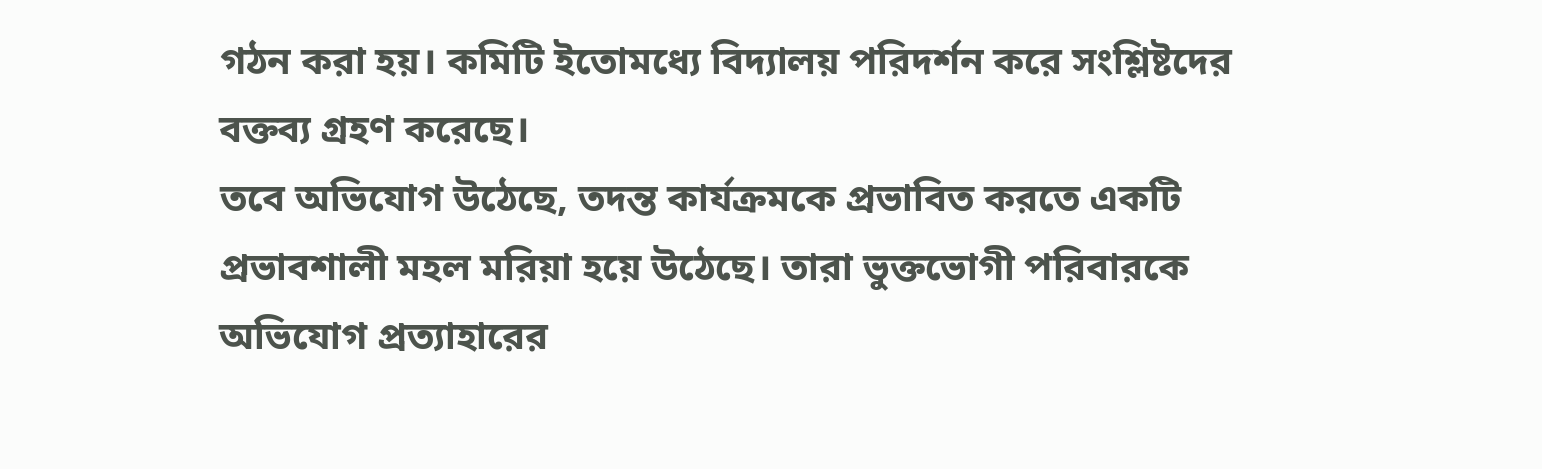গঠন করা হয়। কমিটি ইতোমধ্যে বিদ্যালয় পরিদর্শন করে সংশ্লিষ্টদের বক্তব্য গ্রহণ করেছে।
তবে অভিযোগ উঠেছে, তদন্ত কার্যক্রমকে প্রভাবিত করতে একটি প্রভাবশালী মহল মরিয়া হয়ে উঠেছে। তারা ভুক্তভোগী পরিবারকে অভিযোগ প্রত্যাহারের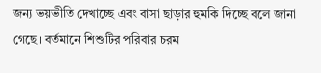জন্য ভয়ভীতি দেখাচ্ছে এবং বাসা ছাড়ার হুমকি দিচ্ছে বলে জানা গেছে। বর্তমানে শিশুটির পরিবার চরম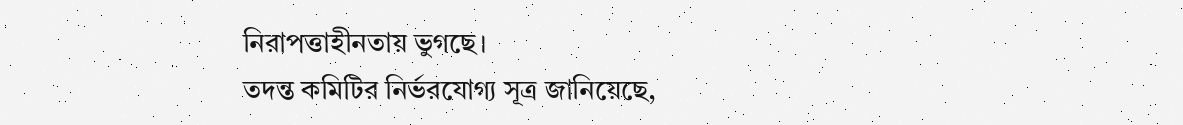নিরাপত্তাহীনতায় ভুগছে।
তদন্ত কমিটির নির্ভরযোগ্য সূত্র জানিয়েছে,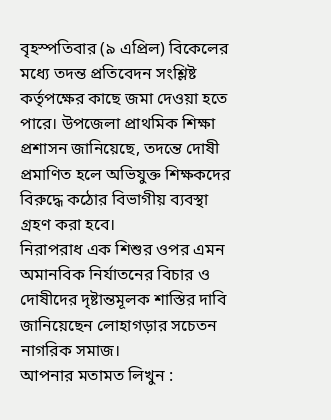বৃহস্পতিবার (৯ এপ্রিল) বিকেলের মধ্যে তদন্ত প্রতিবেদন সংশ্লিষ্ট কর্তৃপক্ষের কাছে জমা দেওয়া হতে পারে। উপজেলা প্রাথমিক শিক্ষা প্রশাসন জানিয়েছে, তদন্তে দোষী প্রমাণিত হলে অভিযুক্ত শিক্ষকদের বিরুদ্ধে কঠোর বিভাগীয় ব্যবস্থা গ্রহণ করা হবে।
নিরাপরাধ এক শিশুর ওপর এমন অমানবিক নির্যাতনের বিচার ও দোষীদের দৃষ্টান্তমূলক শাস্তির দাবি জানিয়েছেন লোহাগড়ার সচেতন নাগরিক সমাজ।
আপনার মতামত লিখুন :